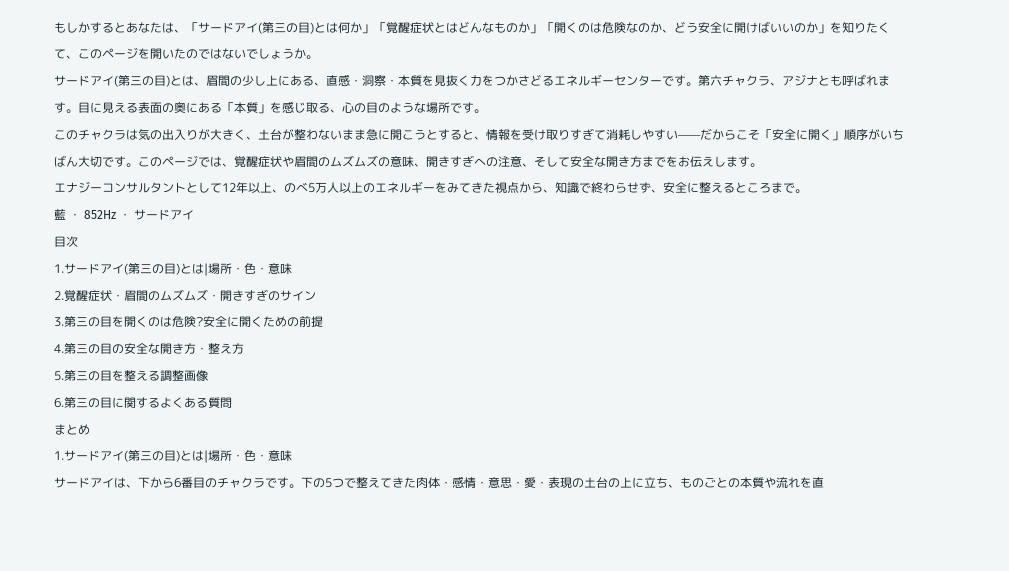もしかするとあなたは、「サードアイ(第三の目)とは何か」「覚醒症状とはどんなものか」「開くのは危険なのか、どう安全に開けばいいのか」を知りたくて、このページを開いたのではないでしょうか。
サードアイ(第三の目)とは、眉間の少し上にある、直感・洞察・本質を見抜く力をつかさどるエネルギーセンターです。第六チャクラ、アジナとも呼ばれます。目に見える表面の奥にある「本質」を感じ取る、心の目のような場所です。
このチャクラは気の出入りが大きく、土台が整わないまま急に開こうとすると、情報を受け取りすぎて消耗しやすい——だからこそ「安全に開く」順序がいちばん大切です。このページでは、覚醒症状や眉間のムズムズの意味、開きすぎへの注意、そして安全な開き方までをお伝えします。
エナジーコンサルタントとして12年以上、のべ5万人以上のエネルギーをみてきた視点から、知識で終わらせず、安全に整えるところまで。
藍 ・ 852Hz ・ サードアイ
目次
1.サードアイ(第三の目)とは|場所・色・意味
2.覚醒症状・眉間のムズムズ・開きすぎのサイン
3.第三の目を開くのは危険?安全に開くための前提
4.第三の目の安全な開き方・整え方
5.第三の目を整える調整画像
6.第三の目に関するよくある質問
まとめ
1.サードアイ(第三の目)とは|場所・色・意味
サードアイは、下から6番目のチャクラです。下の5つで整えてきた肉体・感情・意思・愛・表現の土台の上に立ち、ものごとの本質や流れを直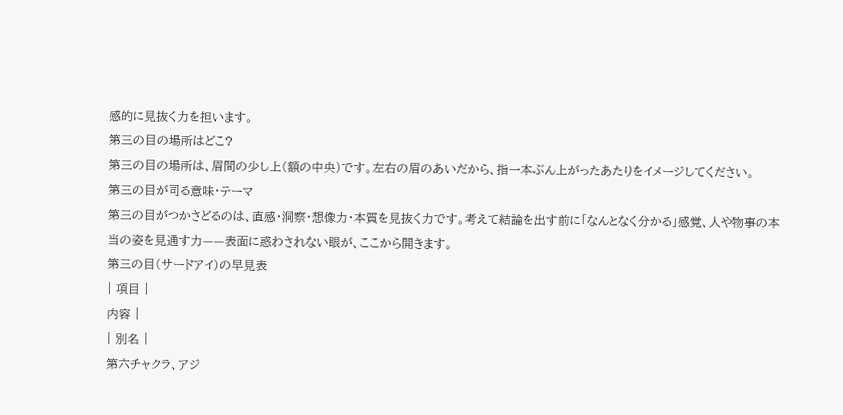感的に見抜く力を担います。
第三の目の場所はどこ?
第三の目の場所は、眉間の少し上(額の中央)です。左右の眉のあいだから、指一本ぶん上がったあたりをイメージしてください。
第三の目が司る意味・テーマ
第三の目がつかさどるのは、直感・洞察・想像力・本質を見抜く力です。考えて結論を出す前に「なんとなく分かる」感覚、人や物事の本当の姿を見通す力——表面に惑わされない眼が、ここから開きます。
第三の目(サードアイ)の早見表
| 項目 |
内容 |
| 別名 |
第六チャクラ、アジ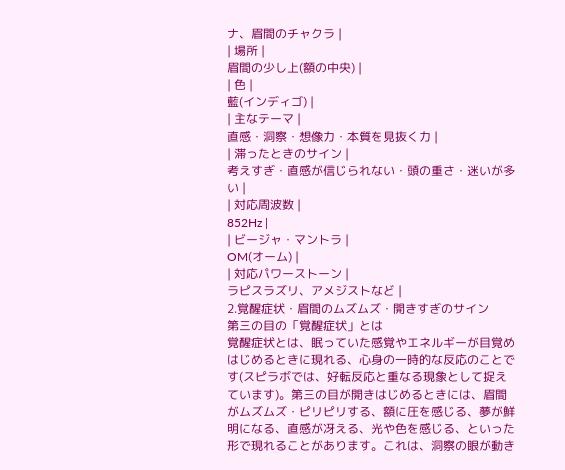ナ、眉間のチャクラ |
| 場所 |
眉間の少し上(額の中央) |
| 色 |
藍(インディゴ) |
| 主なテーマ |
直感・洞察・想像力・本質を見抜く力 |
| 滞ったときのサイン |
考えすぎ・直感が信じられない・頭の重さ・迷いが多い |
| 対応周波数 |
852Hz |
| ビージャ・マントラ |
OM(オーム) |
| 対応パワーストーン |
ラピスラズリ、アメジストなど |
2.覚醒症状・眉間のムズムズ・開きすぎのサイン
第三の目の「覚醒症状」とは
覚醒症状とは、眠っていた感覚やエネルギーが目覚めはじめるときに現れる、心身の一時的な反応のことです(スピラボでは、好転反応と重なる現象として捉えています)。第三の目が開きはじめるときには、眉間がムズムズ・ピリピリする、額に圧を感じる、夢が鮮明になる、直感が冴える、光や色を感じる、といった形で現れることがあります。これは、洞察の眼が動き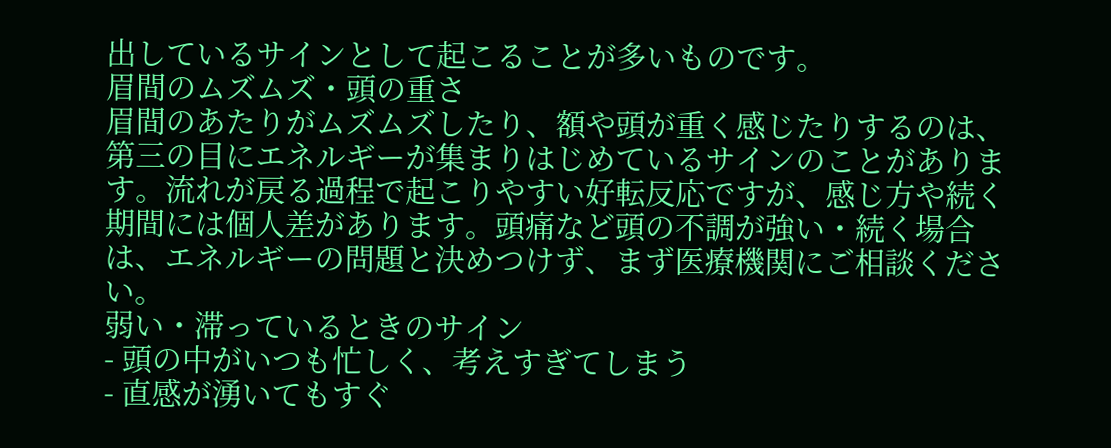出しているサインとして起こることが多いものです。
眉間のムズムズ・頭の重さ
眉間のあたりがムズムズしたり、額や頭が重く感じたりするのは、第三の目にエネルギーが集まりはじめているサインのことがあります。流れが戻る過程で起こりやすい好転反応ですが、感じ方や続く期間には個人差があります。頭痛など頭の不調が強い・続く場合は、エネルギーの問題と決めつけず、まず医療機関にご相談ください。
弱い・滞っているときのサイン
- 頭の中がいつも忙しく、考えすぎてしまう
- 直感が湧いてもすぐ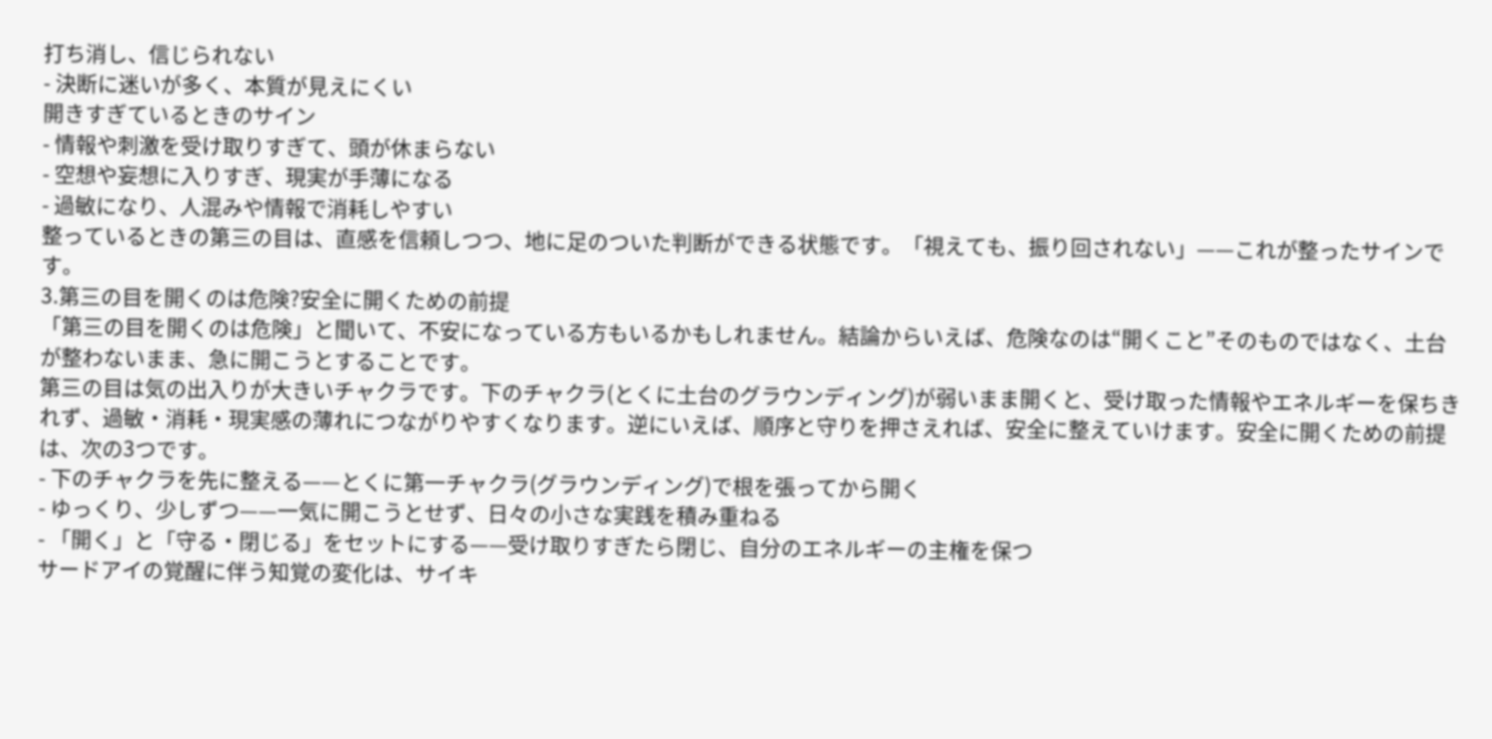打ち消し、信じられない
- 決断に迷いが多く、本質が見えにくい
開きすぎているときのサイン
- 情報や刺激を受け取りすぎて、頭が休まらない
- 空想や妄想に入りすぎ、現実が手薄になる
- 過敏になり、人混みや情報で消耗しやすい
整っているときの第三の目は、直感を信頼しつつ、地に足のついた判断ができる状態です。「視えても、振り回されない」——これが整ったサインです。
3.第三の目を開くのは危険?安全に開くための前提
「第三の目を開くのは危険」と聞いて、不安になっている方もいるかもしれません。結論からいえば、危険なのは“開くこと”そのものではなく、土台が整わないまま、急に開こうとすることです。
第三の目は気の出入りが大きいチャクラです。下のチャクラ(とくに土台のグラウンディング)が弱いまま開くと、受け取った情報やエネルギーを保ちきれず、過敏・消耗・現実感の薄れにつながりやすくなります。逆にいえば、順序と守りを押さえれば、安全に整えていけます。安全に開くための前提は、次の3つです。
- 下のチャクラを先に整える——とくに第一チャクラ(グラウンディング)で根を張ってから開く
- ゆっくり、少しずつ——一気に開こうとせず、日々の小さな実践を積み重ねる
- 「開く」と「守る・閉じる」をセットにする——受け取りすぎたら閉じ、自分のエネルギーの主権を保つ
サードアイの覚醒に伴う知覚の変化は、サイキ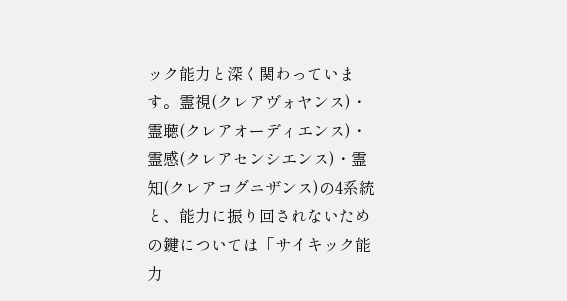ック能力と深く関わっています。霊視(クレアヴォヤンス)・霊聴(クレアオーディエンス)・霊感(クレアセンシエンス)・霊知(クレアコグニザンス)の4系統と、能力に振り回されないための鍵については「サイキック能力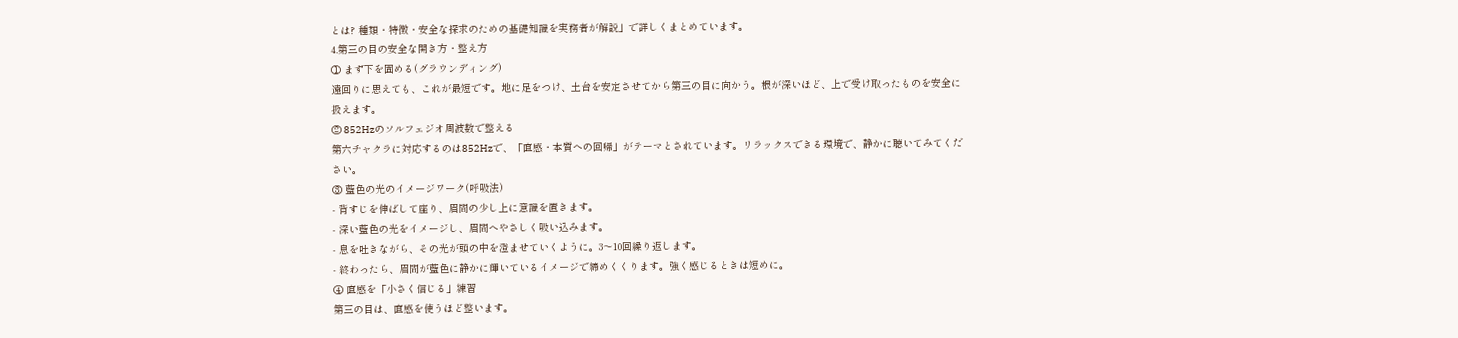とは? 種類・特徴・安全な探求のための基礎知識を実務者が解説」で詳しくまとめています。
4.第三の目の安全な開き方・整え方
① まず下を固める(グラウンディング)
遠回りに思えても、これが最短です。地に足をつけ、土台を安定させてから第三の目に向かう。根が深いほど、上で受け取ったものを安全に扱えます。
② 852Hzのソルフェジオ周波数で整える
第六チャクラに対応するのは852Hzで、「直感・本質への回帰」がテーマとされています。リラックスできる環境で、静かに聴いてみてください。
③ 藍色の光のイメージワーク(呼吸法)
- 背すじを伸ばして座り、眉間の少し上に意識を置きます。
- 深い藍色の光をイメージし、眉間へやさしく吸い込みます。
- 息を吐きながら、その光が頭の中を澄ませていくように。3〜10回繰り返します。
- 終わったら、眉間が藍色に静かに輝いているイメージで締めくくります。強く感じるときは短めに。
④ 直感を「小さく信じる」練習
第三の目は、直感を使うほど整います。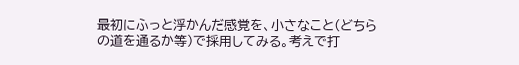最初にふっと浮かんだ感覚を、小さなこと(どちらの道を通るか等)で採用してみる。考えで打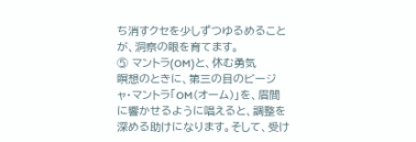ち消すクセを少しずつゆるめることが、洞察の眼を育てます。
⑤ マントラ(OM)と、休む勇気
瞑想のときに、第三の目のビージャ・マントラ「OM(オーム)」を、眉間に響かせるように唱えると、調整を深める助けになります。そして、受け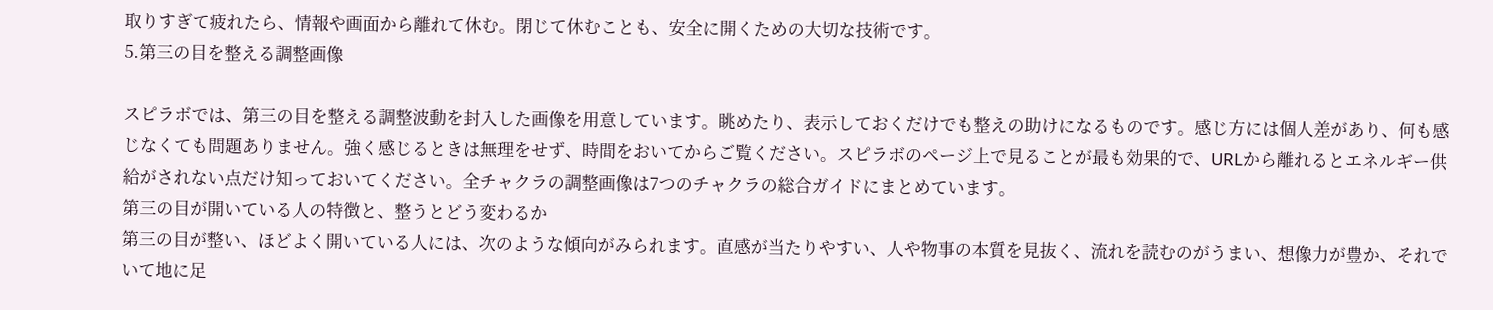取りすぎて疲れたら、情報や画面から離れて休む。閉じて休むことも、安全に開くための大切な技術です。
5.第三の目を整える調整画像

スピラボでは、第三の目を整える調整波動を封入した画像を用意しています。眺めたり、表示しておくだけでも整えの助けになるものです。感じ方には個人差があり、何も感じなくても問題ありません。強く感じるときは無理をせず、時間をおいてからご覧ください。スピラボのページ上で見ることが最も効果的で、URLから離れるとエネルギー供給がされない点だけ知っておいてください。全チャクラの調整画像は7つのチャクラの総合ガイドにまとめています。
第三の目が開いている人の特徴と、整うとどう変わるか
第三の目が整い、ほどよく開いている人には、次のような傾向がみられます。直感が当たりやすい、人や物事の本質を見抜く、流れを読むのがうまい、想像力が豊か、それでいて地に足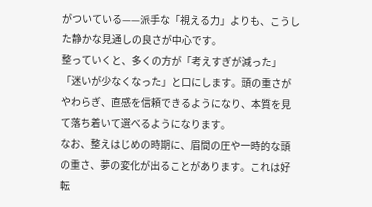がついている——派手な「視える力」よりも、こうした静かな見通しの良さが中心です。
整っていくと、多くの方が「考えすぎが減った」「迷いが少なくなった」と口にします。頭の重さがやわらぎ、直感を信頼できるようになり、本質を見て落ち着いて選べるようになります。
なお、整えはじめの時期に、眉間の圧や一時的な頭の重さ、夢の変化が出ることがあります。これは好転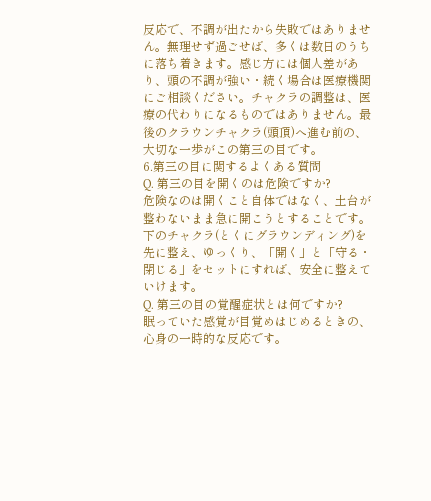反応で、不調が出たから失敗ではありません。無理せず過ごせば、多くは数日のうちに落ち着きます。感じ方には個人差があり、頭の不調が強い・続く場合は医療機関にご相談ください。チャクラの調整は、医療の代わりになるものではありません。最後のクラウンチャクラ(頭頂)へ進む前の、大切な一歩がこの第三の目です。
6.第三の目に関するよくある質問
Q. 第三の目を開くのは危険ですか?
危険なのは開くこと自体ではなく、土台が整わないまま急に開こうとすることです。下のチャクラ(とくにグラウンディング)を先に整え、ゆっくり、「開く」と「守る・閉じる」をセットにすれば、安全に整えていけます。
Q. 第三の目の覚醒症状とは何ですか?
眠っていた感覚が目覚めはじめるときの、心身の一時的な反応です。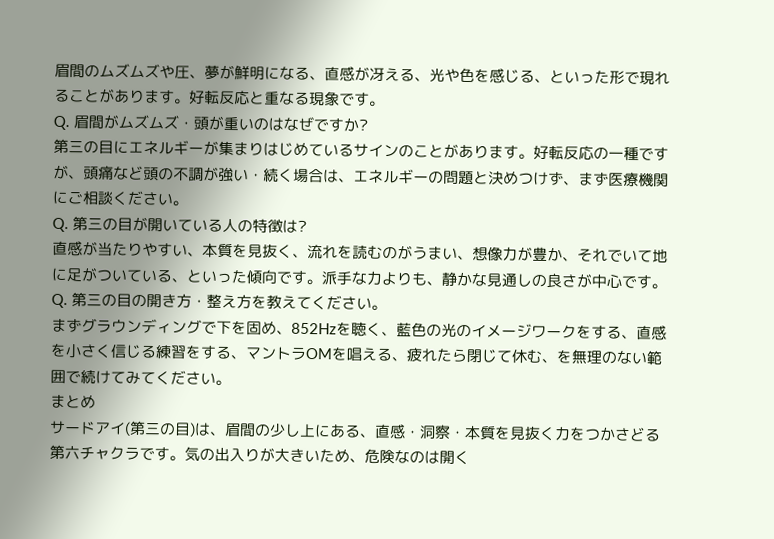眉間のムズムズや圧、夢が鮮明になる、直感が冴える、光や色を感じる、といった形で現れることがあります。好転反応と重なる現象です。
Q. 眉間がムズムズ・頭が重いのはなぜですか?
第三の目にエネルギーが集まりはじめているサインのことがあります。好転反応の一種ですが、頭痛など頭の不調が強い・続く場合は、エネルギーの問題と決めつけず、まず医療機関にご相談ください。
Q. 第三の目が開いている人の特徴は?
直感が当たりやすい、本質を見抜く、流れを読むのがうまい、想像力が豊か、それでいて地に足がついている、といった傾向です。派手な力よりも、静かな見通しの良さが中心です。
Q. 第三の目の開き方・整え方を教えてください。
まずグラウンディングで下を固め、852Hzを聴く、藍色の光のイメージワークをする、直感を小さく信じる練習をする、マントラOMを唱える、疲れたら閉じて休む、を無理のない範囲で続けてみてください。
まとめ
サードアイ(第三の目)は、眉間の少し上にある、直感・洞察・本質を見抜く力をつかさどる第六チャクラです。気の出入りが大きいため、危険なのは開く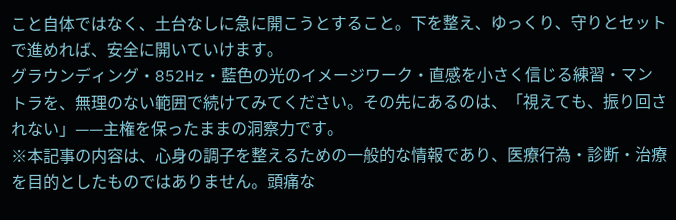こと自体ではなく、土台なしに急に開こうとすること。下を整え、ゆっくり、守りとセットで進めれば、安全に開いていけます。
グラウンディング・852Hz・藍色の光のイメージワーク・直感を小さく信じる練習・マントラを、無理のない範囲で続けてみてください。その先にあるのは、「視えても、振り回されない」——主権を保ったままの洞察力です。
※本記事の内容は、心身の調子を整えるための一般的な情報であり、医療行為・診断・治療を目的としたものではありません。頭痛な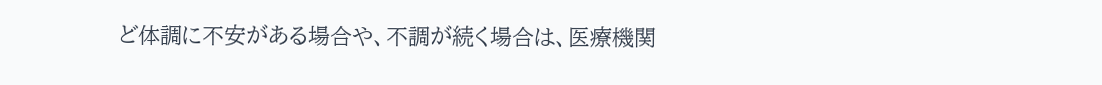ど体調に不安がある場合や、不調が続く場合は、医療機関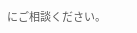にご相談ください。